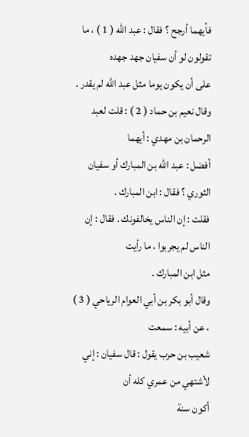فأيهما أرجح ؟ فقال : عبد الله ( 1 ) ، ما تقولون لو أن سفيان جهد جهده
على أن يكون يوما مثل عبد الله لم يقدر .
وقال نعيم بن حماد ( 2 ) : قلت لعبد الرحمان بن مهدي : أيهما
أفضل : عبد الله بن المبارك أو سفيان الثوري ؟ فقال : ابن المبارك .
فقلت : إن الناس يخالفونك . فقال : إن الناس لم يجربوا ، ما رأيت
مثل ابن المبارك .
وقال أبو بكر بن أبي العوام الرياحي ( 3 ) ، عن أبيه : سمعت
شعيب بن حرب يقول : قال سفيان : إني لأشتهي من عمري كله أن
أكون سنة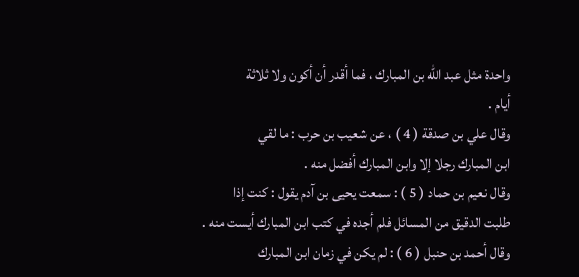واحدة مثل عبد الله بن المبارك ، فما أقدر أن أكون ولا ثلاثة
أيام .
وقال علي بن صدقة ( 4 ) ، عن شعيب بن حرب : ما لقي
ابن المبارك رجلا إلا وابن المبارك أفضل منه .
وقال نعيم بن حماد ( 5 ) : سمعت يحيى بن آدم يقول : كنت إذا
طلبت الدقيق من المسائل فلم أجده في كتب ابن المبارك أيست منه .
وقال أحمد بن حنبل ( 6 ) : لم يكن في زمان ابن المبارك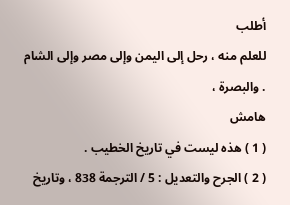أطلب
للعلم منه ، رحل إلى اليمن وإلى مصر وإلى الشام . والبصرة ،
هامش
( 1 ) هذه ليست في تاريخ الخطيب .
( 2 ) الجرح والتعديل : 5 / الترجمة 838 ، وتاريخ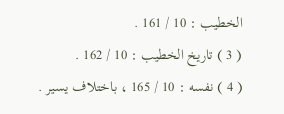الخطيب : 10 / 161 .
( 3 ) تاريخ الخطيب : 10 / 162 .
( 4 ) نفسه : 10 / 165 ، باختلاف يسير .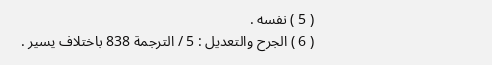( 5 ) نفسه .
( 6 ) الجرح والتعديل : 5 / الترجمة 838 باختلاف يسير .